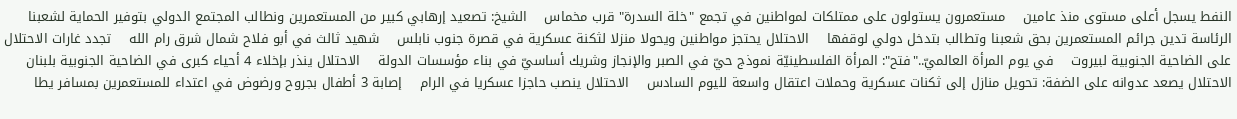النفط يسجل أعلى مستوى منذ عامين    مستعمرون يستولون على ممتلكات لمواطنين في تجمع "خلة السدرة" قرب مخماس    الشيخ: تصعيد إرهابي كبير من المستعمرين ونطالب المجتمع الدولي بتوفير الحماية لشعبنا    الرئاسة تدين جرائم المستعمرين بحق شعبنا وتطالب بتدخل دولي لوقفها    الاحتلال يحتجز مواطنين ويحولا منزلا لثكنة عسكرية في قصرة جنوب نابلس    شهيد ثالث في أبو فلاح شمال شرق رام الله    تجدد غارات الاحتلال على الضاحية الجنوبية لبيروت    في يوم المرأة العالميّ.."فتح": المرأة الفلسطينيّة نموذج حيّ في الصبر والإنجاز وشريك أساسيّ في بناء مؤسسات الدولة    الاحتلال ينذر بإخلاء 4 أحياء كبرى في الضاحية الجنوبية بلبنان    الاحتلال يصعد عدوانه على الضفة: تحويل منازل إلى ثكنات عسكرية وحملات اعتقال واسعة لليوم السادس    الاحتلال ينصب حاجزا عسكريا في الرام    إصابة 3 أطفال بجروح ورضوض في اعتداء للمستعمرين بمسافر يطا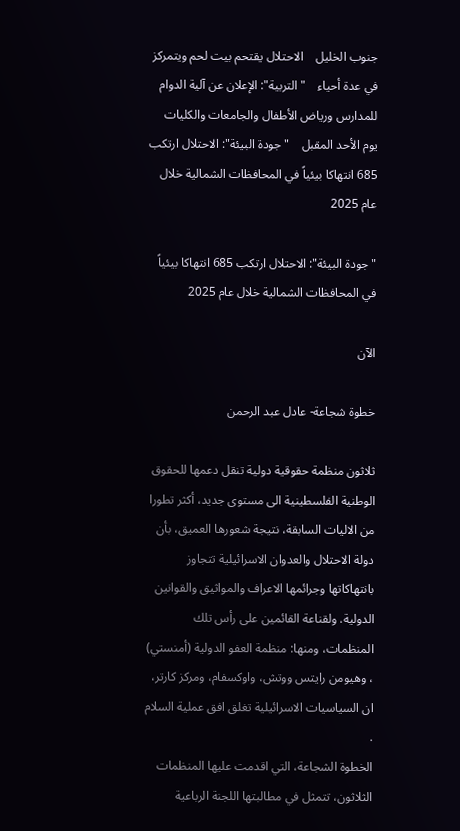جنوب الخليل    الاحتلال يقتحم بيت لحم ويتمركز في عدة أحياء    "التربية": الإعلان عن آلية الدوام للمدارس ورياض الأطفال والجامعات والكليات يوم الأحد المقبل    "جودة البيئة": الاحتلال ارتكب 685 انتهاكا بيئياً في المحافظات الشمالية خلال عام 2025

"جودة البيئة": الاحتلال ارتكب 685 انتهاكا بيئياً في المحافظات الشمالية خلال عام 2025

الآن

خطوة شجاعة- عادل عبد الرحمن

ثلاثون منظمة حقوقية دولية تنقل دعمها للحقوق الوطنية الفلسطينية الى مستوى جديد، أكثر تطورا من الاليات السابقة، نتيجة شعورها العميق، بأن دولة الاحتلال والعدوان الاسرائيلية تتجاوز بانتهاكاتها وجرائمها الاعراف والمواثيق والقوانين الدولية. ولقناعة القائمين على رأس تلك المنظمات، ومنها: منظمة العفو الدولية (أمنستي) ، وهيومن رايتس ووتش، واوكسفام، ومركز كارتر، ان السياسيات الاسرائيلية تغلق افق عملية السلام .
الخطوة الشجاعة، التي اقدمت عليها المنظمات الثلاثون، تتمثل في مطالبتها اللجنة الرباعية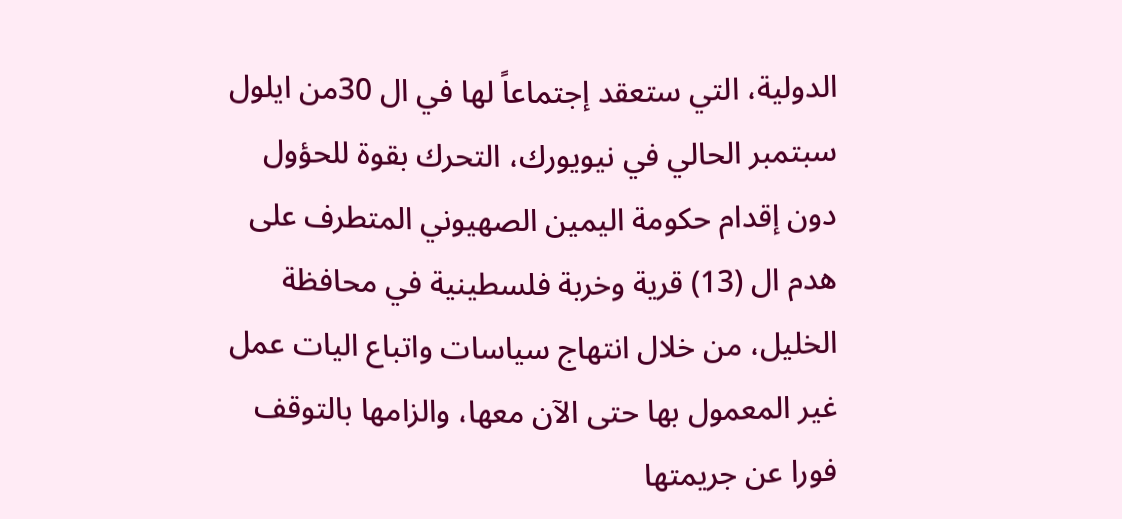الدولية، التي ستعقد إجتماعاً لها في ال 30من ايلول سبتمبر الحالي في نيويورك، التحرك بقوة للحؤول دون إقدام حكومة اليمين الصهيوني المتطرف على هدم ال (13) قرية وخربة فلسطينية في محافظة الخليل، من خلال انتهاج سياسات واتباع اليات عمل غير المعمول بها حتى الآن معها، والزامها بالتوقف فورا عن جريمتها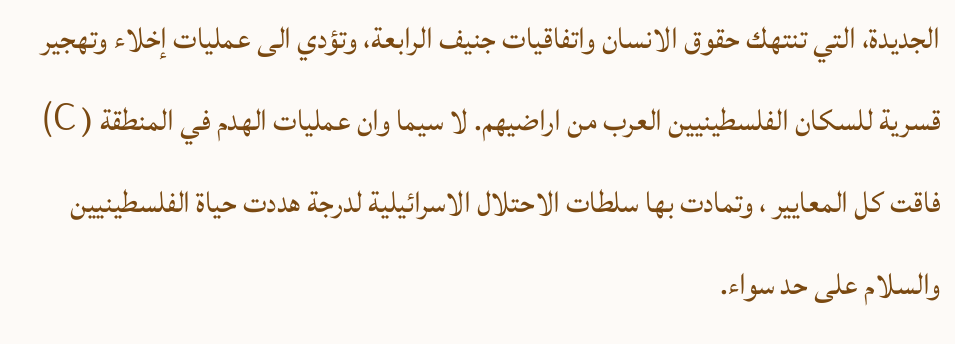الجديدة، التي تنتهك حقوق الانسان واتفاقيات جنيف الرابعة، وتؤدي الى عمليات إخلاء وتهجير قسرية للسكان الفلسطينيين العرب من اراضيهم. لا سيما وان عمليات الهدم في المنطقة ( C) فاقت كل المعايير ، وتمادت بها سلطات الاحتلال الاسرائيلية لدرجة هددت حياة الفلسطينيين والسلام على حد سواء.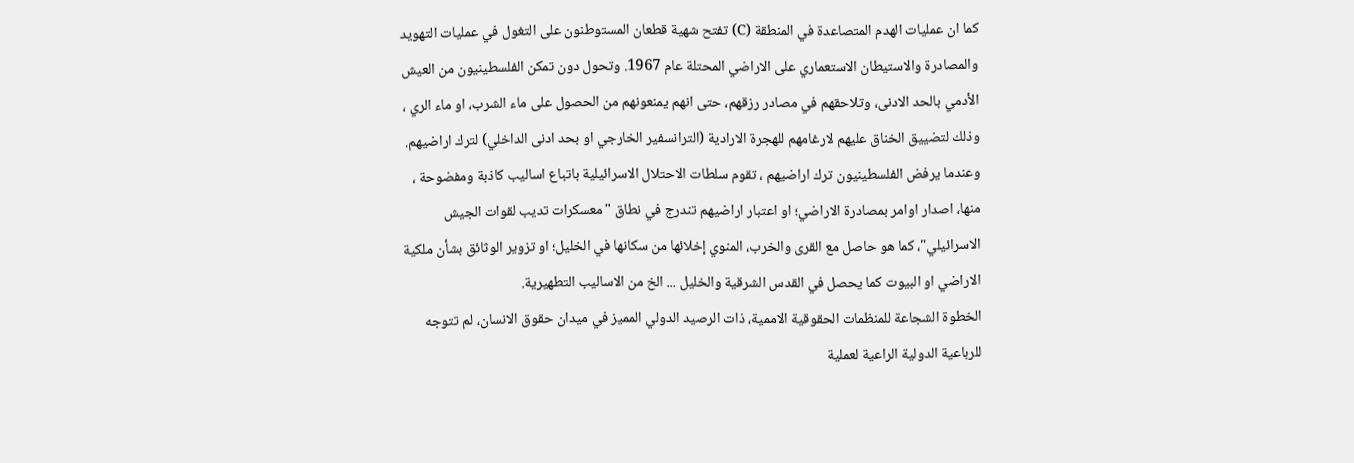كما ان عمليات الهدم المتصاعدة في المنطقة (C) تفتح شهية قطعان المستوطنون على التغول في عمليات التهويد والمصادرة والاستيطان الاستعماري على الاراضي المحتلة عام 1967. وتحول دون تمكن الفلسطينيون من العيش الأدمي بالحد الادنى، وتلاحقهم في مصادر رزقهم، حتى انهم يمنعونهم من الحصول على ماء الشرب، او ماء الري ، وذلك لتضييق الخناق عليهم لارغامهم للهجرة الارادية (الترانسفير الخارجي او بحد ادنى الداخلي) لترك اراضيهم. وعندما يرفض الفلسطينيون ترك اراضيهم ، تقوم سلطات الاحتلال الاسرائيلية باتباع اساليب كاذبة ومفضوحة ، منها، اصدار اوامر بمصادرة الاراضي؛ او اعتبار اراضيهم تندرج في نطاق "معسكرات تديب لقوات الجيش الاسرائيلي"، كما هو حاصل مع القرى والخرب، المنوي إخلائها من سكانها في الخليل؛ او تزوير الوثائق بشأن ملكية الاراضي او البيوت كما يحصل في القدس الشرقية والخليل ... الخ من الاساليب التطهيرية.
الخطوة الشجاعة للمنظمات الحقوقية الاممية، ذات الرصيد الدولي المميز في ميدان حقوق الانسان، لم تتوجه للرباعية الدولية الراعية لعملية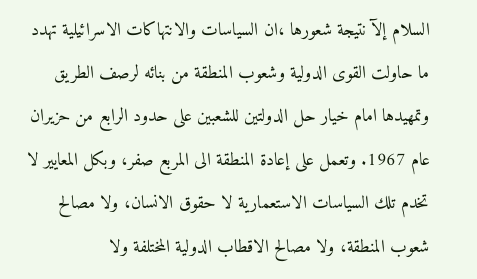السلام إلآ نتيجة شعورها ،ان السياسات والانتهاكات الاسرائيلية تهدد ما حاولت القوى الدولية وشعوب المنطقة من بنائه لرصف الطريق  وتمهيدها امام خيار حل الدولتين للشعبين على حدود الرابع من حزيران عام 1967. وتعمل على إعادة المنطقة الى المربع صفر، وبكل المعايير لا تخدم تلك السياسات الاستعمارية لا حقوق الانسان، ولا مصالح شعوب المنطقة، ولا مصالح الاقطاب الدولية المختلفة ولا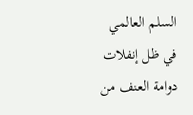السلم العالمي في ظل إنفلات دوامة العنف من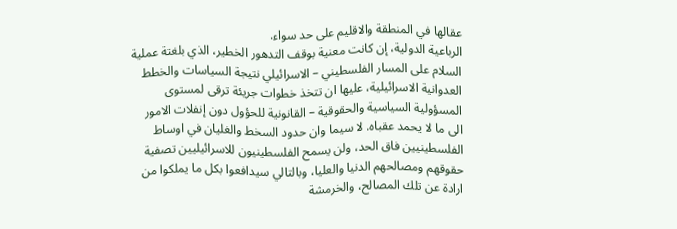عقالها في المنطقة والاقليم على حد سواء.
الرباعية الدولية، إن كانت معنية بوقف التدهور الخطير، الذي بلغتة عملية السلام على المسار الفلسطيني – الاسرائيلي نتيجة السياسات والخطط العدوانية الاسرائيلية، عليها ان تتخذ خطوات جريئة ترقى لمستوى المسؤولية السياسية والحقوقية – القانونية للحؤول دون إنفلات الامور الى ما لا يحمد عقباه. لا سيما وان حدود السخط والغليان في اوساط الفلسطينيين فاق الحد، ولن يسمح الفلسطينيون للاسرائيليين تصفية حقوقهم ومصالحهم الدنيا والعليا، وبالتالي سيدافعوا بكل ما يملكوا من ارادة عن تلك المصالح، والخرمشة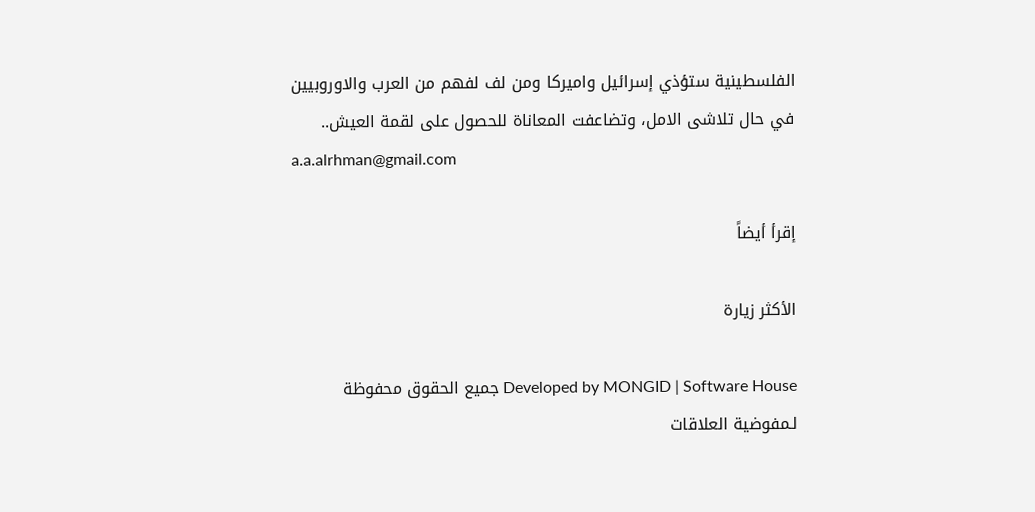الفلسطينية ستؤذي إسرائيل واميركا ومن لف لفهم من العرب والاوروبيين في حال تلاشى الامل، وتضاعفت المعاناة للحصول على لقمة العيش..
a.a.alrhman@gmail.com

إقرأ أيضاً

الأكثر زيارة

Developed by MONGID | Software House جميع الحقوق محفوظة لـمفوضية العلاقات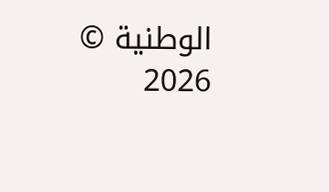الوطنية © 2026